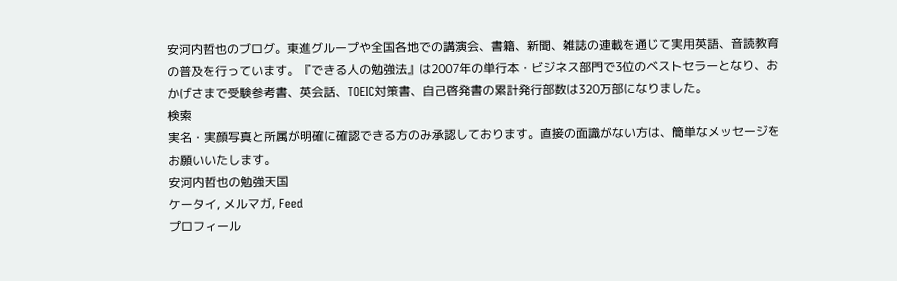安河内哲也のブログ。東進グループや全国各地での講演会、書籍、新聞、雑誌の連載を通じて実用英語、音読教育の普及を行っています。『できる人の勉強法』は2007年の単行本・ビジネス部門で3位のベストセラーとなり、おかげさまで受験参考書、英会話、TOEIC対策書、自己啓発書の累計発行部数は320万部になりました。
検索
実名・実顔写真と所属が明確に確認できる方のみ承認しております。直接の面識がない方は、簡単なメッセージをお願いいたします。
安河内哲也の勉強天国
ケータイ, メルマガ, Feed
プロフィール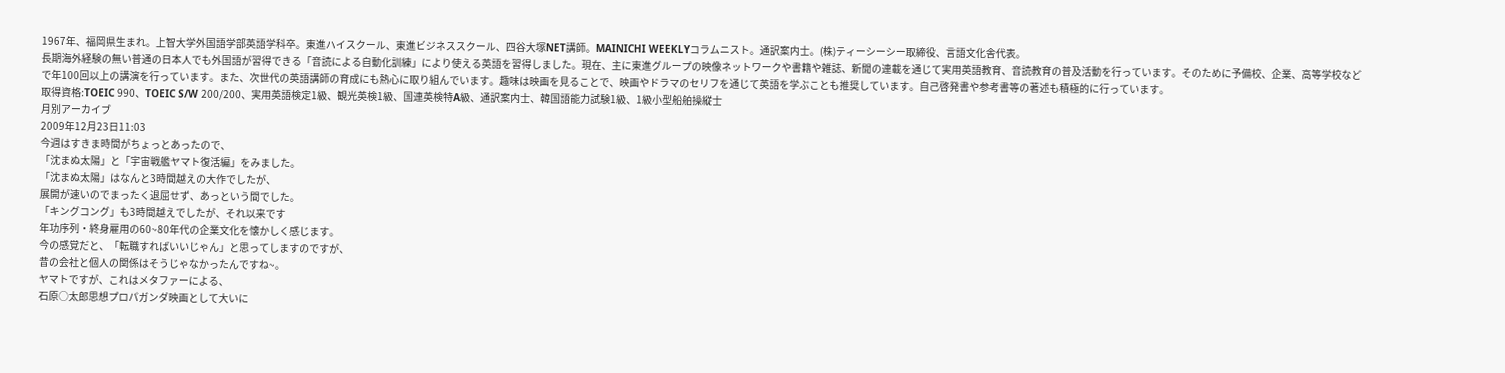1967年、福岡県生まれ。上智大学外国語学部英語学科卒。東進ハイスクール、東進ビジネススクール、四谷大塚NET講師。MAINICHI WEEKLYコラムニスト。通訳案内士。(株)ティーシーシー取締役、言語文化舎代表。
長期海外経験の無い普通の日本人でも外国語が習得できる「音読による自動化訓練」により使える英語を習得しました。現在、主に東進グループの映像ネットワークや書籍や雑誌、新聞の連載を通じて実用英語教育、音読教育の普及活動を行っています。そのために予備校、企業、高等学校などで年100回以上の講演を行っています。また、次世代の英語講師の育成にも熱心に取り組んでいます。趣味は映画を見ることで、映画やドラマのセリフを通じて英語を学ぶことも推奨しています。自己啓発書や参考書等の著述も積極的に行っています。
取得資格:TOEIC 990、TOEIC S/W 200/200、実用英語検定1級、観光英検1級、国連英検特A級、通訳案内士、韓国語能力試験1級、1級小型船舶操縦士
月別アーカイブ
2009年12月23日11:03
今週はすきま時間がちょっとあったので、
「沈まぬ太陽」と「宇宙戦艦ヤマト復活編」をみました。
「沈まぬ太陽」はなんと3時間越えの大作でしたが、
展開が速いのでまったく退屈せず、あっという間でした。
「キングコング」も3時間越えでしたが、それ以来です
年功序列・終身雇用の60~80年代の企業文化を懐かしく感じます。
今の感覚だと、「転職すればいいじゃん」と思ってしますのですが、
昔の会社と個人の関係はそうじゃなかったんですね~。
ヤマトですが、これはメタファーによる、
石原○太郎思想プロパガンダ映画として大いに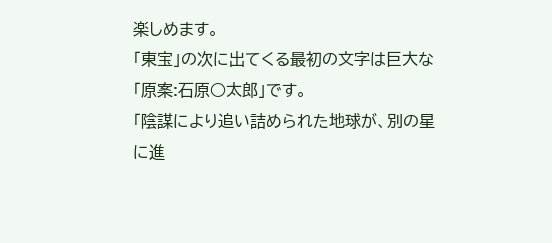楽しめます。
「東宝」の次に出てくる最初の文字は巨大な「原案:石原○太郎」です。
「陰謀により追い詰められた地球が、別の星に進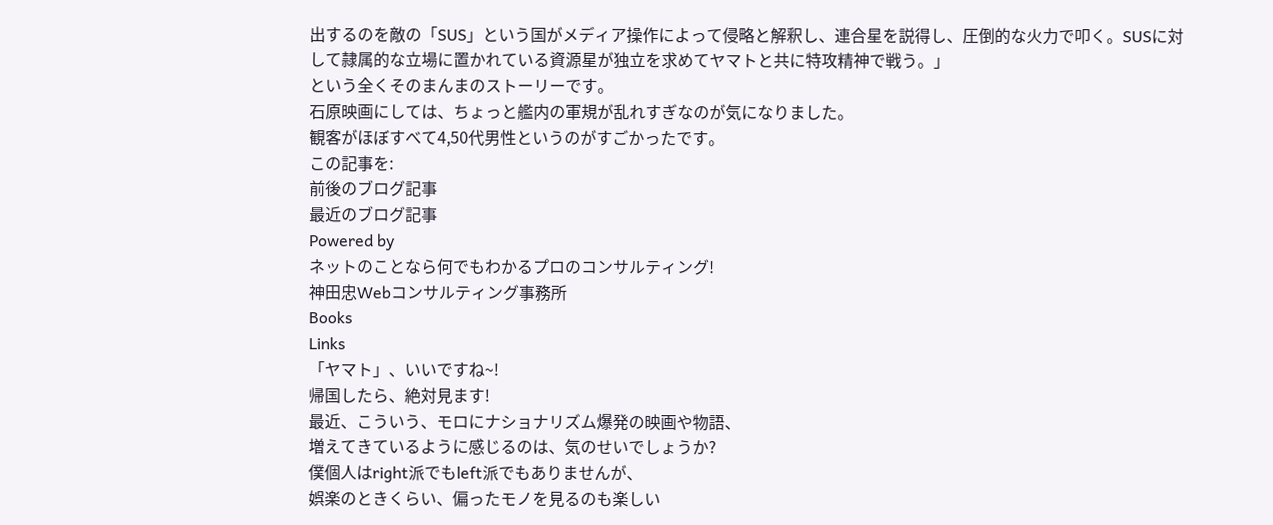出するのを敵の「SUS」という国がメディア操作によって侵略と解釈し、連合星を説得し、圧倒的な火力で叩く。SUSに対して隷属的な立場に置かれている資源星が独立を求めてヤマトと共に特攻精神で戦う。」
という全くそのまんまのストーリーです。
石原映画にしては、ちょっと艦内の軍規が乱れすぎなのが気になりました。
観客がほぼすべて4,50代男性というのがすごかったです。
この記事を:
前後のブログ記事
最近のブログ記事
Powered by
ネットのことなら何でもわかるプロのコンサルティング!
神田忠Webコンサルティング事務所
Books
Links
「ヤマト」、いいですね~!
帰国したら、絶対見ます!
最近、こういう、モロにナショナリズム爆発の映画や物語、
増えてきているように感じるのは、気のせいでしょうか?
僕個人はright派でもleft派でもありませんが、
娯楽のときくらい、偏ったモノを見るのも楽しい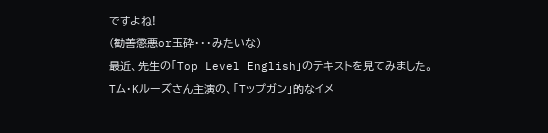ですよね!
(勧善懲悪or玉砕・・・みたいな)
最近、先生の「Top Level English」のテキストを見てみました。
Tム・Kルーズさん主演の、「Tップガン」的なイメ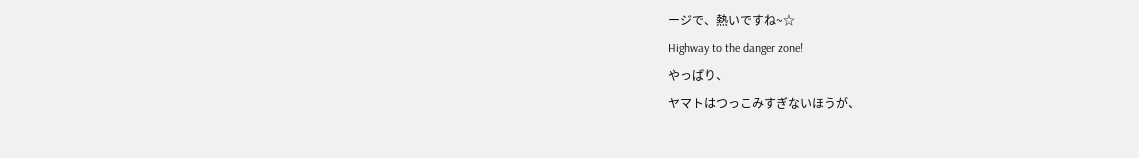ージで、熱いですね~☆
Highway to the danger zone!
やっぱり、
ヤマトはつっこみすぎないほうが、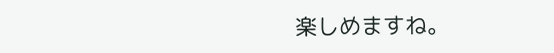楽しめますね。